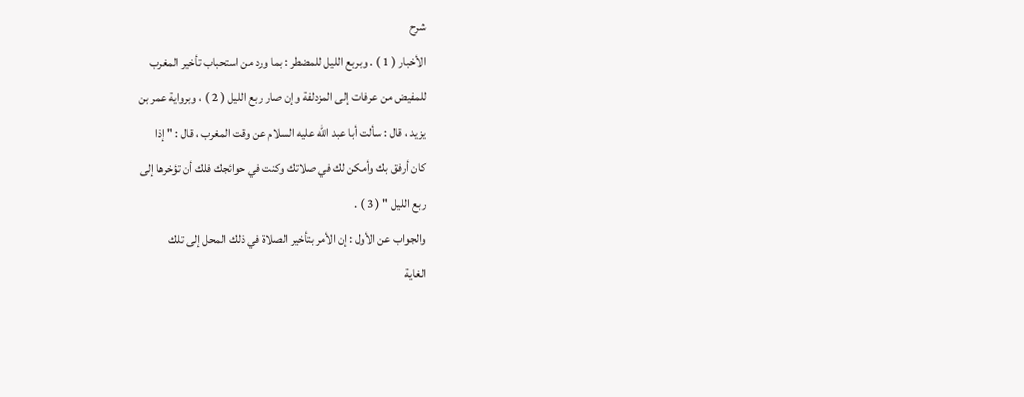شرح
الأخبار ( 1 ) . وبربع الليل للمضطر : بما ورد من استحباب تأخير المغرب
للمفيض من عرفات إلى المزدلفة وإن صار ربع الليل ( 2 ) ، وبرواية عمر بن
يزيد ، قال : سألت أبا عبد الله عليه السلام عن وقت المغرب ، قال : " إذا
كان أرفق بك وأمكن لك في صلاتك وكنت في حوائجك فلك أن تؤخرها إلى
ربع الليل " ( 3 ) .
والجواب عن الأول : إن الأمر بتأخير الصلاة في ذلك المحل إلى تلك
الغاية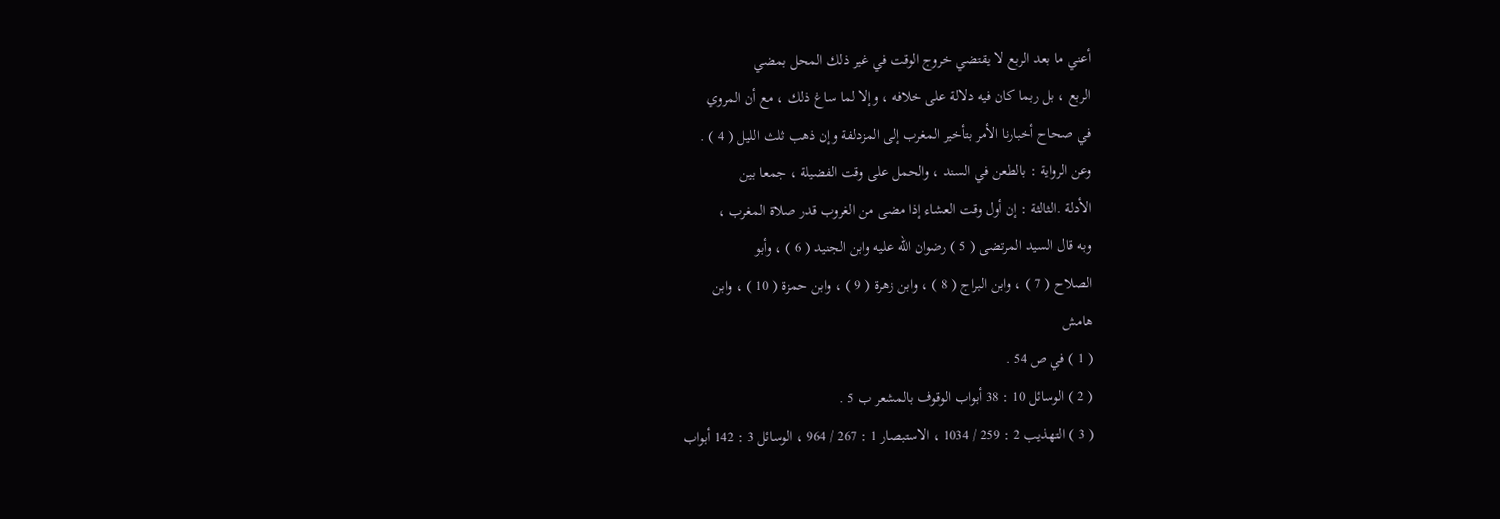أعني ما بعد الربع لا يقتضي خروج الوقت في غير ذلك المحل بمضي
الربع ، بل ربما كان فيه دلالة على خلافه ، وإلا لما ساغ ذلك ، مع أن المروي
في صحاح أخبارنا الأمر بتأخير المغرب إلى المزدلفة وإن ذهب ثلث الليل ( 4 ) .
وعن الرواية : بالطعن في السند ، والحمل على وقت الفضيلة ، جمعا بين
الأدلة .الثالثة : إن أول وقت العشاء إذا مضى من الغروب قدر صلاة المغرب ،
وبه قال السيد المرتضى ( 5 ) رضوان الله عليه وابن الجنيد ( 6 ) ، وأبو
الصلاح ( 7 ) ، وابن البراج ( 8 ) ، وابن زهرة ( 9 ) ، وابن حمزة ( 10 ) ، وابن
هامش
( 1 ) في ص 54 .
( 2 ) الوسائل 10 : 38 أبواب الوقوف بالمشعر ب 5 .
( 3 ) التهذيب 2 : 259 / 1034 ، الاستبصار 1 : 267 / 964 ، الوسائل 3 : 142 أبواب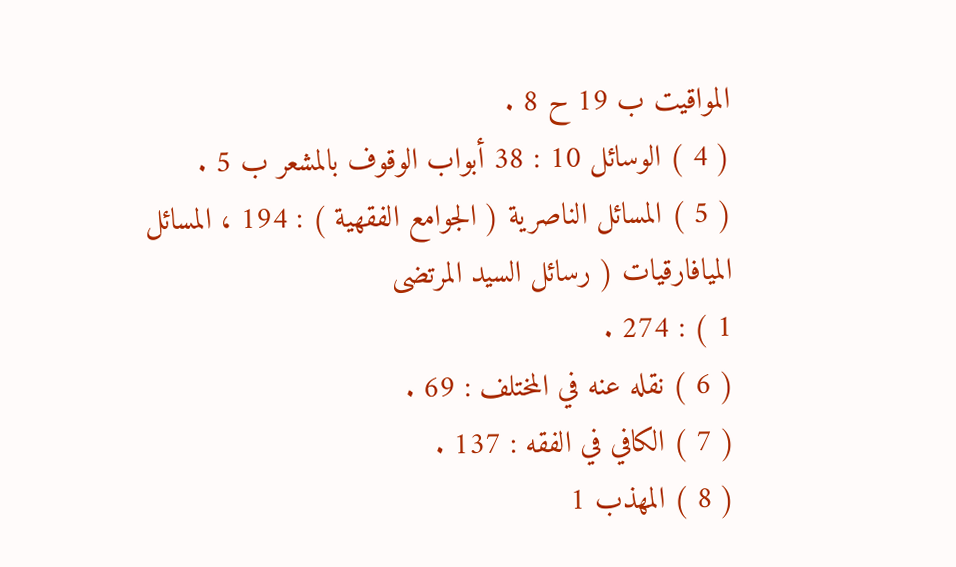المواقيت ب 19 ح 8 .
( 4 ) الوسائل 10 : 38 أبواب الوقوف بالمشعر ب 5 .
( 5 ) المسائل الناصرية ( الجوامع الفقهية ) : 194 ، المسائل الميافارقيات ( رسائل السيد المرتضى
1 ) : 274 .
( 6 ) نقله عنه في المختلف : 69 .
( 7 ) الكافي في الفقه : 137 .
( 8 ) المهذب 1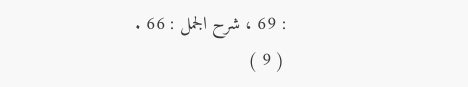: 69 ، شرح الجمل : 66 .
( 9 )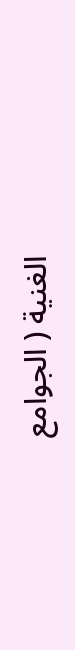الغنية ( الجوامع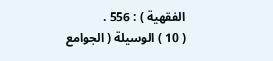الفقهية ) : 556 .
( 10 ) الوسيلة ( الجوامع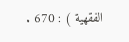الفقهية ) : 670 .